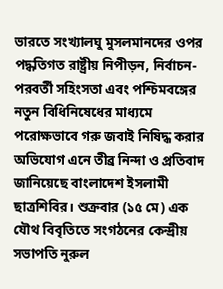ভারতে সংখ্যালঘু মুসলমানদের ওপর পদ্ধতিগত রাষ্ট্রীয় নিপীড়ন, নির্বাচন-পরবর্তী সহিংসতা এবং পশ্চিমবঙ্গের নতুন বিধিনিষেধের মাধ্যমে পরোক্ষভাবে গরু জবাই নিষিদ্ধ করার অভিযোগ এনে তীব্র নিন্দা ও প্রতিবাদ জানিয়েছে বাংলাদেশ ইসলামী ছাত্রশিবির। শুক্রবার (১৫ মে) এক যৌথ বিবৃতিতে সংগঠনের কেন্দ্রীয় সভাপতি নুরুল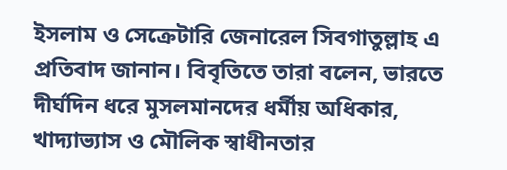ইসলাম ও সেক্রেটারি জেনারেল সিবগাতুল্লাহ এ প্রতিবাদ জানান। বিবৃতিতে তারা বলেন, ভারতে দীর্ঘদিন ধরে মুসলমানদের ধর্মীয় অধিকার, খাদ্যাভ্যাস ও মৌলিক স্বাধীনতার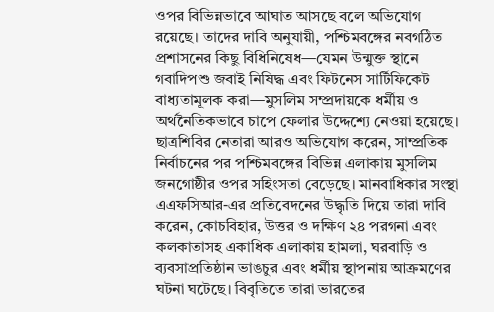ওপর বিভিন্নভাবে আঘাত আসছে বলে অভিযোগ রয়েছে। তাদের দাবি অনুযায়ী, পশ্চিমবঙ্গের নবগঠিত প্রশাসনের কিছু বিধিনিষেধ—যেমন উন্মুক্ত স্থানে গবাদিপশু জবাই নিষিদ্ধ এবং ফিটনেস সার্টিফিকেট বাধ্যতামূলক করা—মুসলিম সম্প্রদায়কে ধর্মীয় ও অর্থনৈতিকভাবে চাপে ফেলার উদ্দেশ্যে নেওয়া হয়েছে।
ছাত্রশিবির নেতারা আরও অভিযোগ করেন, সাম্প্রতিক নির্বাচনের পর পশ্চিমবঙ্গের বিভিন্ন এলাকায় মুসলিম জনগোষ্ঠীর ওপর সহিংসতা বেড়েছে। মানবাধিকার সংস্থা এএফসিআর-এর প্রতিবেদনের উদ্ধৃতি দিয়ে তারা দাবি করেন, কোচবিহার, উত্তর ও দক্ষিণ ২৪ পরগনা এবং কলকাতাসহ একাধিক এলাকায় হামলা, ঘরবাড়ি ও ব্যবসাপ্রতিষ্ঠান ভাঙচুর এবং ধর্মীয় স্থাপনায় আক্রমণের ঘটনা ঘটেছে। বিবৃতিতে তারা ভারতের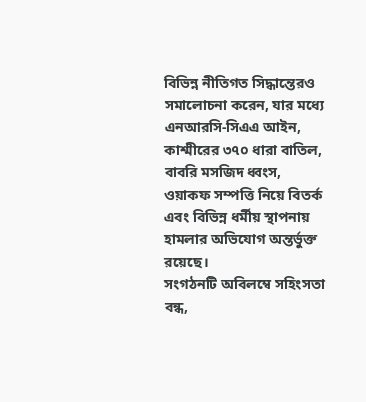বিভিন্ন নীতিগত সিদ্ধান্তেরও সমালোচনা করেন, যার মধ্যে এনআরসি-সিএএ আইন, কাশ্মীরের ৩৭০ ধারা বাতিল, বাবরি মসজিদ ধ্বংস, ওয়াকফ সম্পত্তি নিয়ে বিতর্ক এবং বিভিন্ন ধর্মীয় স্থাপনায় হামলার অভিযোগ অন্তর্ভুক্ত রয়েছে।
সংগঠনটি অবিলম্বে সহিংসতা বন্ধ,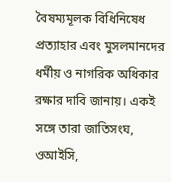বৈষম্যমূলক বিধিনিষেধ প্রত্যাহার এবং মুসলমানদের ধর্মীয় ও নাগরিক অধিকার রক্ষার দাবি জানায়। একই সঙ্গে তারা জাতিসংঘ, ওআইসি,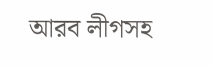আরব লীগসহ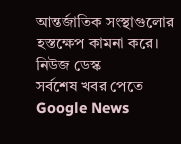আন্তর্জাতিক সংস্থাগুলোর হস্তক্ষেপ কামনা করে।
নিউজ ডেস্ক
সর্বশেষ খবর পেতে Google News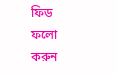ফিড ফলো করুন